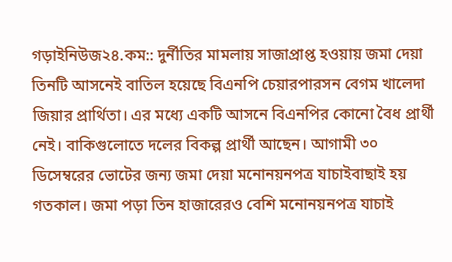গড়াইনিউজ২৪.কম:: দুর্নীতির মামলায় সাজাপ্রাপ্ত হওয়ায় জমা দেয়া তিনটি আসনেই বাতিল হয়েছে বিএনপি চেয়ারপারসন বেগম খালেদা জিয়ার প্রার্থিতা। এর মধ্যে একটি আসনে বিএনপির কোনো বৈধ প্রার্থী নেই। বাকিগুলোতে দলের বিকল্প প্রার্থী আছেন। আগামী ৩০ ডিসেম্বরের ভোটের জন্য জমা দেয়া মনোনয়নপত্র যাচাইবাছাই হয় গতকাল। জমা পড়া তিন হাজারেরও বেশি মনোনয়নপত্র যাচাই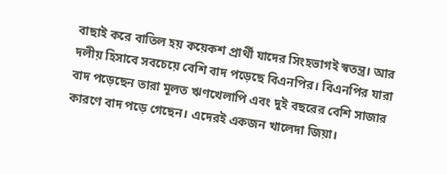বাছাই করে বাতিল হয় কয়েকশ প্রার্থী যাদের সিংহভাগই স্বতন্ত্র। আর দলীয় হিসাবে সবচেয়ে বেশি বাদ পড়েছে বিএনপির। বিএনপির যারা বাদ পড়েছেন তারা মূলত ঋণখেলাপি এবং দুই বছরের বেশি সাজার কারণে বাদ পড়ে গেছেন। এদেরই একজন খালেদা জিয়া।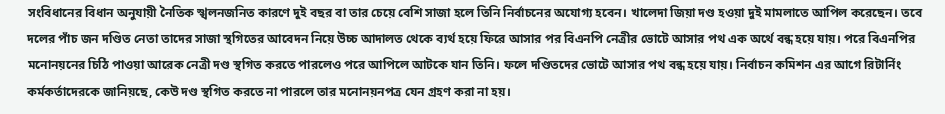সংবিধানের বিধান অনুযায়ী নৈতিক স্খলনজনিত কারণে দুই বছর বা তার চেয়ে বেশি সাজা হলে তিনি নির্বাচনের অযোগ্য হবেন। খালেদা জিয়া দণ্ড হওয়া দুই মামলাতে আপিল করেছেন। তবে দলের পাঁচ জন দণ্ডিত নেতা তাদের সাজা স্থগিতের আবেদন নিয়ে উচ্চ আদালত থেকে ব্যর্থ হয়ে ফিরে আসার পর বিএনপি নেত্রীর ভোটে আসার পথ এক অর্থে বন্ধ হয়ে যায়। পরে বিএনপির মনোনয়নের চিঠি পাওয়া আরেক নেত্রী দণ্ড স্থগিত করতে পারলেও পরে আপিলে আটকে যান তিনি। ফলে দণ্ডিতদের ভোটে আসার পথ বন্ধ হয়ে যায়। নির্বাচন কমিশন এর আগে রিটার্নিং কর্মকর্তাদেরকে জানিয়ছে, কেউ দণ্ড স্থগিত করতে না পারলে তার মনোনয়নপত্র যেন গ্রহণ করা না হয়।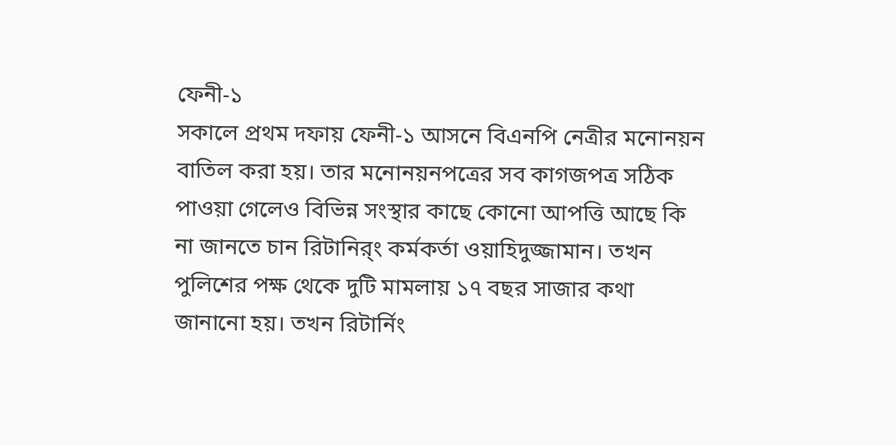ফেনী-১
সকালে প্রথম দফায় ফেনী-১ আসনে বিএনপি নেত্রীর মনোনয়ন বাতিল করা হয়। তার মনোনয়নপত্রের সব কাগজপত্র সঠিক পাওয়া গেলেও বিভিন্ন সংস্থার কাছে কোনো আপত্তি আছে কি না জানতে চান রিটানির্ং কর্মকর্তা ওয়াহিদুজ্জামান। তখন পুলিশের পক্ষ থেকে দুটি মামলায় ১৭ বছর সাজার কথা জানানো হয়। তখন রিটার্নিং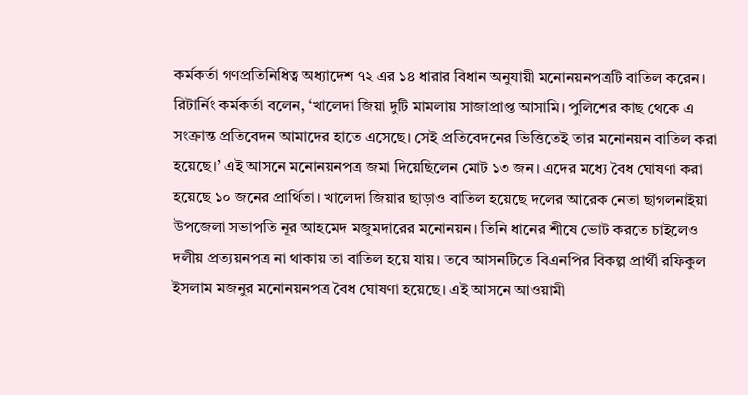কর্মকর্তা গণপ্রতিনিধিত্ব অধ্যাদেশ ৭২ এর ১৪ ধারার বিধান অনুযায়ী মনোনয়নপত্রটি বাতিল করেন।
রিটার্নিং কর্মকর্তা বলেন, ‘খালেদা জিয়া দুটি মামলায় সাজাপ্রাপ্ত আসামি। পুলিশের কাছ থেকে এ সংক্রান্ত প্রতিবেদন আমাদের হাতে এসেছে। সেই প্রতিবেদনের ভিত্তিতেই তার মনোনয়ন বাতিল করা হয়েছে।’ এই আসনে মনোনয়নপত্র জমা দিয়েছিলেন মোট ১৩ জন। এদের মধ্যে বৈধ ঘোষণা করা হয়েছে ১০ জনের প্রার্থিতা। খালেদা জিয়ার ছাড়াও বাতিল হয়েছে দলের আরেক নেতা ছাগলনাইয়া উপজেলা সভাপতি নূর আহমেদ মজুমদারের মনোনয়ন। তিনি ধানের শীষে ভোট করতে চাইলেও দলীয় প্রত্যয়নপত্র না থাকায় তা বাতিল হয়ে যায়। তবে আসনটিতে বিএনপির বিকল্প প্রার্থী রফিকুল ইসলাম মজনুর মনোনয়নপত্র বৈধ ঘোষণা হয়েছে। এই আসনে আওয়ামী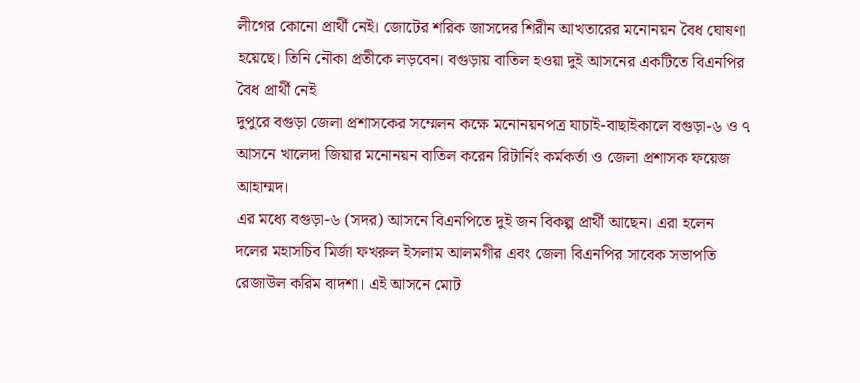লীগের কোনো প্রার্থী নেই। জোটের শরিক জাসদের শিরীন আখতারের মনোনয়ন বৈধ ঘোষণা হয়েছে। তিনি নৌকা প্রতীকে লড়বেন। বগুড়ায় বাতিল হওয়া দুই আসনের একটিতে বিএনপির বৈধ প্রার্থী নেই
দুপুরে বগুড়া জেলা প্রশাসকের সম্মেলন কক্ষে মনোনয়নপত্র যাচাই-বাছাইকালে বগুড়া-৬ ও ৭ আসনে খালেদা জিয়ার মনোনয়ন বাতিল করেন রিটার্নিং কর্মকর্তা ও জেলা প্রশাসক ফয়েজ আহাম্মদ।
এর মধ্যে বগুড়া-৬ (সদর) আসনে বিএনপিতে দুই জন বিকল্প প্রার্থী আছেন। এরা হলেন দলের মহাসচিব মির্জা ফখরুল ইসলাম আলমগীর এবং জেলা বিএনপির সাবেক সভাপতি রেজাউল করিম বাদশা। এই আসনে মোট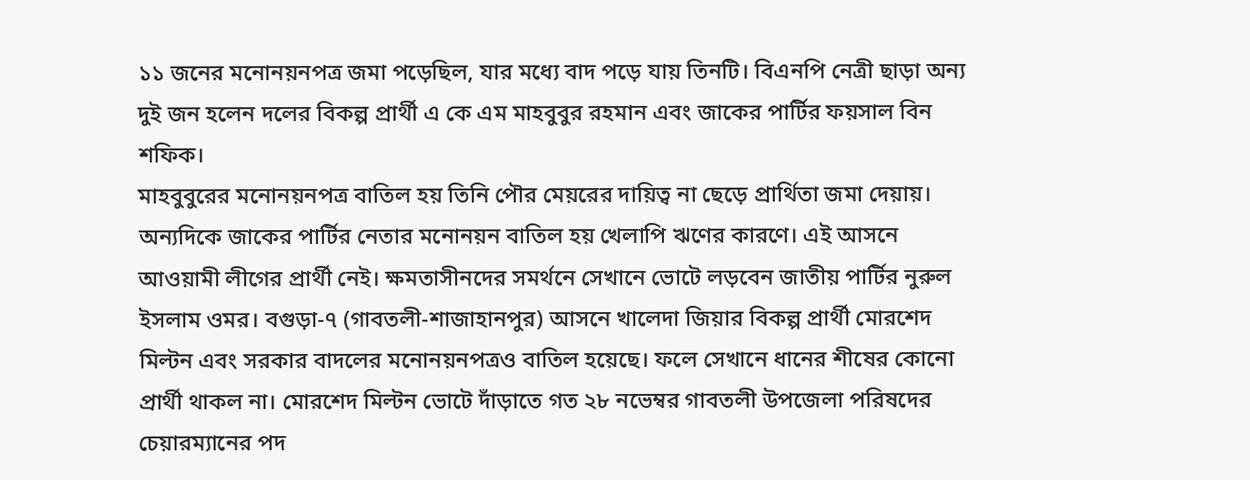১১ জনের মনোনয়নপত্র জমা পড়েছিল, যার মধ্যে বাদ পড়ে যায় তিনটি। বিএনপি নেত্রী ছাড়া অন্য দুই জন হলেন দলের বিকল্প প্রার্থী এ কে এম মাহবুবুর রহমান এবং জাকের পার্টির ফয়সাল বিন শফিক।
মাহবুবুরের মনোনয়নপত্র বাতিল হয় তিনি পৌর মেয়রের দায়িত্ব না ছেড়ে প্রার্থিতা জমা দেয়ায়। অন্যদিকে জাকের পার্টির নেতার মনোনয়ন বাতিল হয় খেলাপি ঋণের কারণে। এই আসনে আওয়ামী লীগের প্রার্থী নেই। ক্ষমতাসীনদের সমর্থনে সেখানে ভোটে লড়বেন জাতীয় পার্টির নুরুল ইসলাম ওমর। বগুড়া-৭ (গাবতলী-শাজাহানপুর) আসনে খালেদা জিয়ার বিকল্প প্রার্থী মোরশেদ মিল্টন এবং সরকার বাদলের মনোনয়নপত্রও বাতিল হয়েছে। ফলে সেখানে ধানের শীষের কোনো প্রার্থী থাকল না। মোরশেদ মিল্টন ভোটে দাঁড়াতে গত ২৮ নভেম্বর গাবতলী উপজেলা পরিষদের চেয়ারম্যানের পদ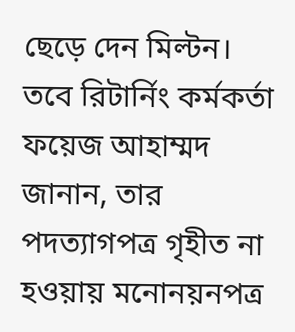ছেড়ে দেন মিল্টন। তবে রিটার্নিং কর্মকর্তা ফয়েজ আহাম্মদ জানান, তার পদত্যাগপত্র গৃহীত না হওয়ায় মনোনয়নপত্র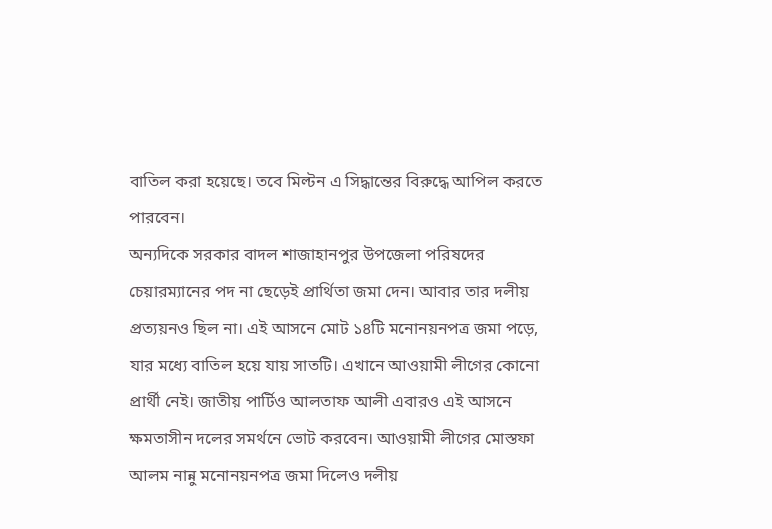বাতিল করা হয়েছে। তবে মিল্টন এ সিদ্ধান্তের বিরুদ্ধে আপিল করতে পারবেন।
অন্যদিকে সরকার বাদল শাজাহানপুর উপজেলা পরিষদের চেয়ারম্যানের পদ না ছেড়েই প্রার্থিতা জমা দেন। আবার তার দলীয় প্রত্যয়নও ছিল না। এই আসনে মোট ১৪টি মনোনয়নপত্র জমা পড়ে, যার মধ্যে বাতিল হয়ে যায় সাতটি। এখানে আওয়ামী লীগের কোনো প্রার্থী নেই। জাতীয় পার্টিও আলতাফ আলী এবারও এই আসনে ক্ষমতাসীন দলের সমর্থনে ভোট করবেন। আওয়ামী লীগের মোস্তফা আলম নান্নু মনোনয়নপত্র জমা দিলেও দলীয়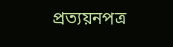প্রত্যয়নপত্র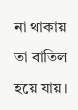না থাকায় তা বাতিল হয়ে যায়।